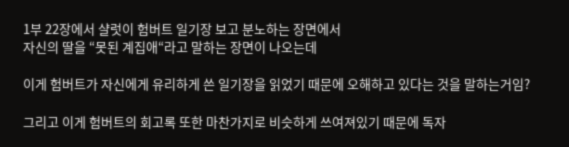1부 22장에서 샬럿이 험버트 일기장 보고 분노하는 장면에서
자신의 딸을 “못된 계집애“라고 말하는 장면이 나오는데

이게 험버트가 자신에게 유리하게 쓴 일기장을 읽었기 때문에 오해하고 있다는 것을 말하는거임?

그리고 이게 험버트의 회고록 또한 마찬가지로 비슷하게 쓰여져있기 때문에 독자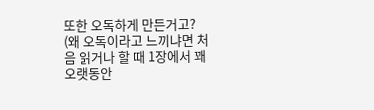또한 오독하게 만든거고?
(왜 오독이라고 느끼냐면 처음 읽거나 할 때 1장에서 꽤 오랫동안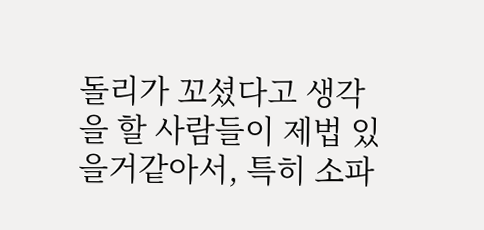돌리가 꼬셨다고 생각을 할 사람들이 제법 있을거같아서, 특히 소파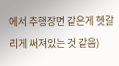에서 추행장면 같은게 헷갈리게 써져있는 것 같음)